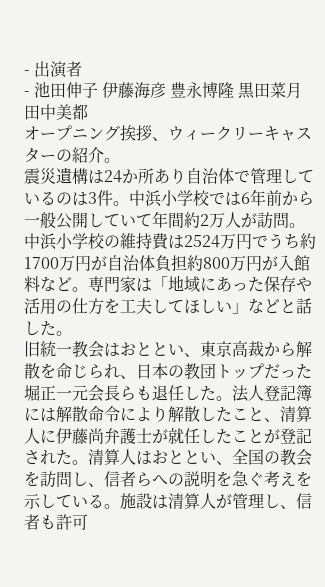- 出演者
- 池田伸子 伊藤海彦 豊永博隆 黒田菜月 田中美都
オープニング挨拶、ウィークリーキャスターの紹介。
震災遺構は24か所あり自治体で管理しているのは3件。中浜小学校では6年前から一般公開していて年間約2万人が訪問。中浜小学校の維持費は2524万円でうち約1700万円が自治体負担約800万円が入館料など。専門家は「地域にあった保存や活用の仕方を工夫してほしい」などと話した。
旧統一教会はおととい、東京高裁から解散を命じられ、日本の教団トップだった堀正一元会長らも退任した。法人登記簿には解散命令により解散したこと、清算人に伊藤尚弁護士が就任したことが登記された。清算人はおととい、全国の教会を訪問し、信者らへの説明を急ぐ考えを示している。施設は清算人が管理し、信者も許可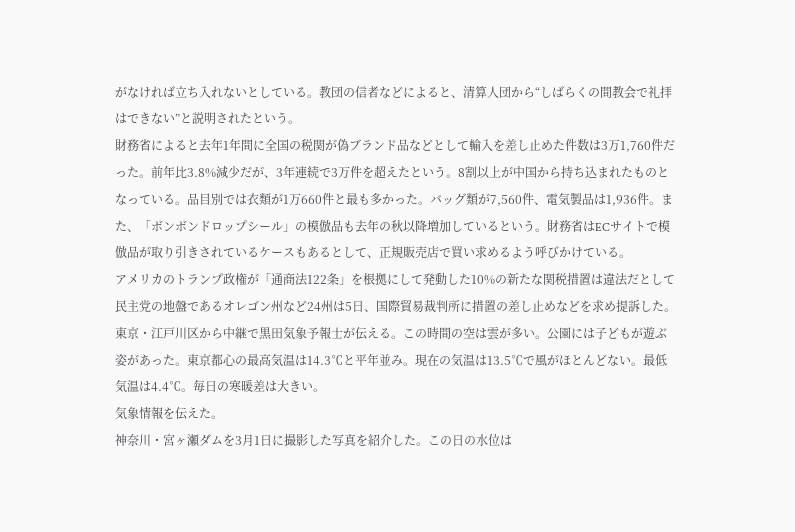がなければ立ち入れないとしている。教団の信者などによると、清算人団から“しばらくの間教会で礼拝はできない”と説明されたという。
財務省によると去年1年間に全国の税関が偽ブランド品などとして輸入を差し止めた件数は3万1,760件だった。前年比3.8%減少だが、3年連続で3万件を超えたという。8割以上が中国から持ち込まれたものとなっている。品目別では衣類が1万660件と最も多かった。バッグ類が7,560件、電気製品は1,936件。また、「ボンボンドロップシール」の模倣品も去年の秋以降増加しているという。財務省はECサイトで模倣品が取り引きされているケースもあるとして、正規販売店で買い求めるよう呼びかけている。
アメリカのトランプ政権が「通商法122条」を根拠にして発動した10%の新たな関税措置は違法だとして民主党の地盤であるオレゴン州など24州は5日、国際貿易裁判所に措置の差し止めなどを求め提訴した。
東京・江戸川区から中継で黒田気象予報士が伝える。この時間の空は雲が多い。公園には子どもが遊ぶ姿があった。東京都心の最高気温は14.3℃と平年並み。現在の気温は13.5℃で風がほとんどない。最低気温は4.4℃。毎日の寒暖差は大きい。
気象情報を伝えた。
神奈川・宮ヶ瀬ダムを3月1日に撮影した写真を紹介した。この日の水位は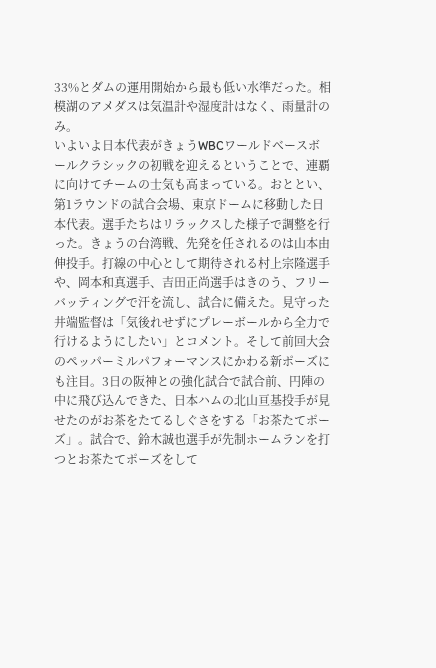33%とダムの運用開始から最も低い水準だった。相模湖のアメダスは気温計や湿度計はなく、雨量計のみ。
いよいよ日本代表がきょうWBCワールドベースボールクラシックの初戦を迎えるということで、連覇に向けてチームの士気も高まっている。おととい、第1ラウンドの試合会場、東京ドームに移動した日本代表。選手たちはリラックスした様子で調整を行った。きょうの台湾戦、先発を任されるのは山本由伸投手。打線の中心として期待される村上宗隆選手や、岡本和真選手、吉田正尚選手はきのう、フリーバッティングで汗を流し、試合に備えた。見守った井端監督は「気後れせずにプレーボールから全力で行けるようにしたい」とコメント。そして前回大会のペッパーミルパフォーマンスにかわる新ポーズにも注目。3日の阪神との強化試合で試合前、円陣の中に飛び込んできた、日本ハムの北山亘基投手が見せたのがお茶をたてるしぐさをする「お茶たてポーズ」。試合で、鈴木誠也選手が先制ホームランを打つとお茶たてポーズをして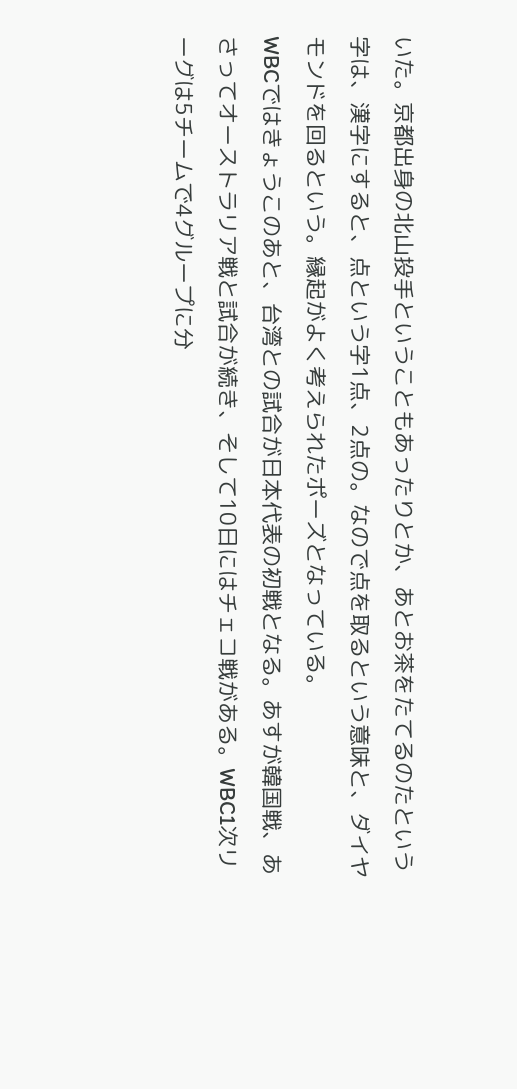いた。京都出身の北山投手ということもあったりとか、あとお茶をたてるのたという字は、漢字にすると、点という字1点、2点の。なので点を取るという意味と、ダイヤモンドを回るという。縁起がよく考えられたポーズとなっている。
WBCではきょうこのあと、台湾との試合が日本代表の初戦となる。あすが韓国戦、あさってオーストラリア戦と試合が続き、そして10日にはチェコ戦がある。WBC1次リーグは5チームで4グループに分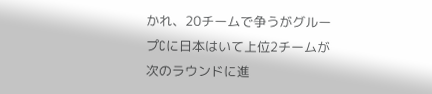かれ、20チームで争うがグループCに日本はいて上位2チームが次のラウンドに進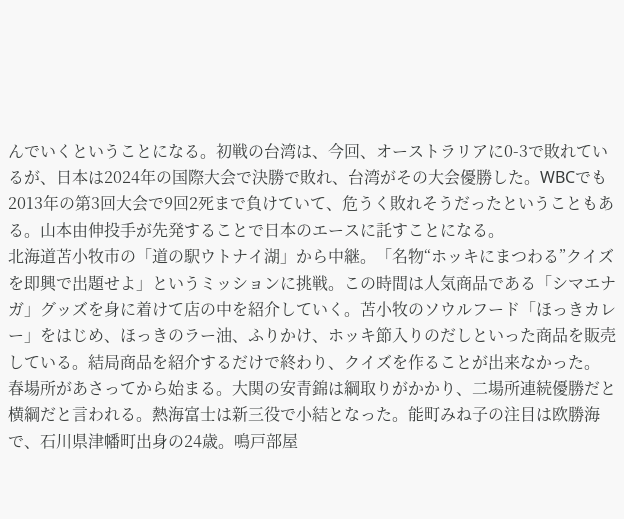んでいくということになる。初戦の台湾は、今回、オーストラリアに0-3で敗れているが、日本は2024年の国際大会で決勝で敗れ、台湾がその大会優勝した。WBCでも2013年の第3回大会で9回2死まで負けていて、危うく敗れそうだったということもある。山本由伸投手が先発することで日本のエースに託すことになる。
北海道苫小牧市の「道の駅ウトナイ湖」から中継。「名物“ホッキにまつわる”クイズを即興で出題せよ」というミッションに挑戦。この時間は人気商品である「シマエナガ」グッズを身に着けて店の中を紹介していく。苫小牧のソウルフード「ほっきカレー」をはじめ、ほっきのラー油、ふりかけ、ホッキ節入りのだしといった商品を販売している。結局商品を紹介するだけで終わり、クイズを作ることが出来なかった。
春場所があさってから始まる。大関の安青錦は綱取りがかかり、二場所連続優勝だと横綱だと言われる。熱海富士は新三役で小結となった。能町みね子の注目は欧勝海で、石川県津幡町出身の24歳。鳴戸部屋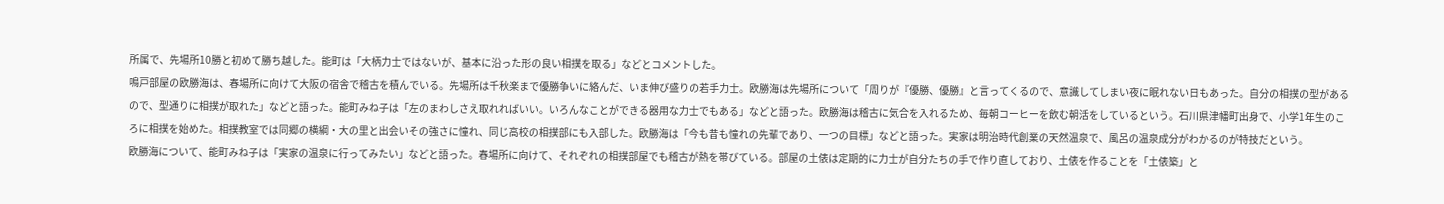所属で、先場所10勝と初めて勝ち越した。能町は「大柄力士ではないが、基本に沿った形の良い相撲を取る」などとコメントした。
鳴戸部屋の欧勝海は、春場所に向けて大阪の宿舎で稽古を積んでいる。先場所は千秋楽まで優勝争いに絡んだ、いま伸び盛りの若手力士。欧勝海は先場所について「周りが『優勝、優勝』と言ってくるので、意識してしまい夜に眠れない日もあった。自分の相撲の型があるので、型通りに相撲が取れた」などと語った。能町みね子は「左のまわしさえ取れればいい。いろんなことができる器用な力士でもある」などと語った。欧勝海は稽古に気合を入れるため、毎朝コーヒーを飲む朝活をしているという。石川県津幡町出身で、小学1年生のころに相撲を始めた。相撲教室では同郷の横綱・大の里と出会いその強さに憧れ、同じ高校の相撲部にも入部した。欧勝海は「今も昔も憧れの先輩であり、一つの目標」などと語った。実家は明治時代創業の天然温泉で、風呂の温泉成分がわかるのが特技だという。
欧勝海について、能町みね子は「実家の温泉に行ってみたい」などと語った。春場所に向けて、それぞれの相撲部屋でも稽古が熱を帯びている。部屋の土俵は定期的に力士が自分たちの手で作り直しており、土俵を作ることを「土俵築」と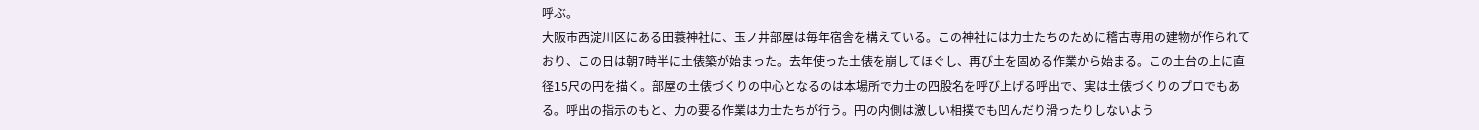呼ぶ。
大阪市西淀川区にある田蓑神社に、玉ノ井部屋は毎年宿舎を構えている。この神社には力士たちのために稽古専用の建物が作られており、この日は朝7時半に土俵築が始まった。去年使った土俵を崩してほぐし、再び土を固める作業から始まる。この土台の上に直径15尺の円を描く。部屋の土俵づくりの中心となるのは本場所で力士の四股名を呼び上げる呼出で、実は土俵づくりのプロでもある。呼出の指示のもと、力の要る作業は力士たちが行う。円の内側は激しい相撲でも凹んだり滑ったりしないよう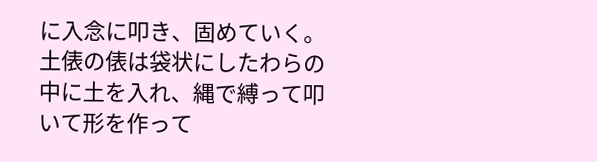に入念に叩き、固めていく。土俵の俵は袋状にしたわらの中に土を入れ、縄で縛って叩いて形を作って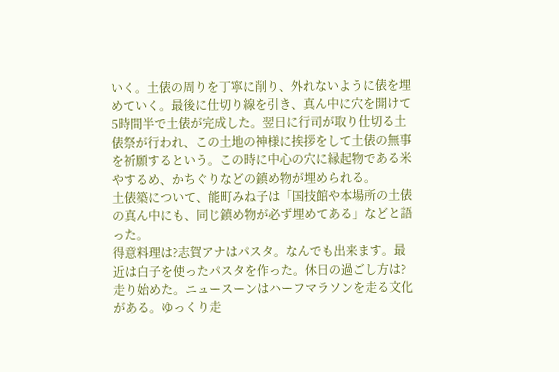いく。土俵の周りを丁寧に削り、外れないように俵を埋めていく。最後に仕切り線を引き、真ん中に穴を開けて5時間半で土俵が完成した。翌日に行司が取り仕切る土俵祭が行われ、この土地の神様に挨拶をして土俵の無事を祈願するという。この時に中心の穴に縁起物である米やするめ、かちぐりなどの鎮め物が埋められる。
土俵築について、能町みね子は「国技館や本場所の土俵の真ん中にも、同じ鎮め物が必ず埋めてある」などと語った。
得意料理は?志賀アナはパスタ。なんでも出来ます。最近は白子を使ったパスタを作った。休日の過ごし方は?走り始めた。ニュースーンはハーフマラソンを走る文化がある。ゆっくり走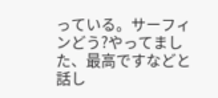っている。サーフィンどう?やってました、最高ですなどと話し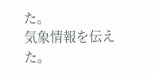た。
気象情報を伝えた。